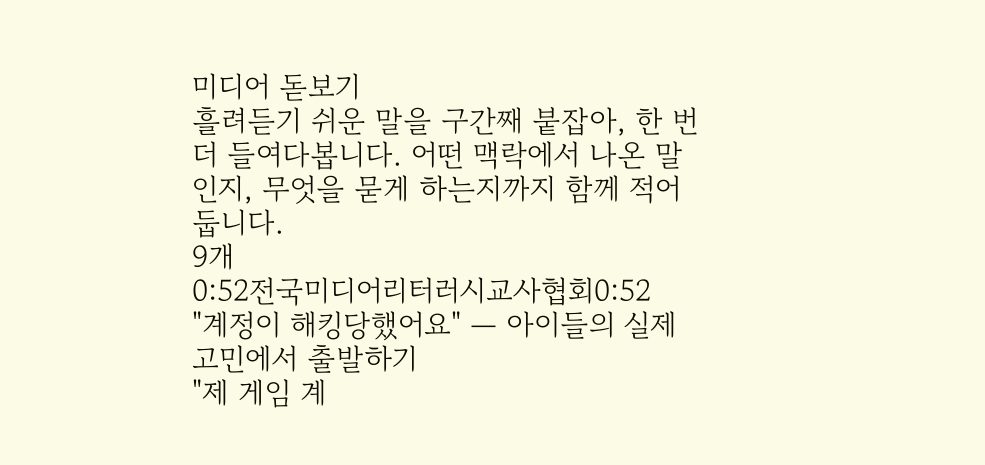미디어 돋보기
흘려듣기 쉬운 말을 구간째 붙잡아, 한 번 더 들여다봅니다. 어떤 맥락에서 나온 말인지, 무엇을 묻게 하는지까지 함께 적어둡니다.
9개
0:52전국미디어리터러시교사협회0:52
"계정이 해킹당했어요" — 아이들의 실제 고민에서 출발하기
"제 게임 계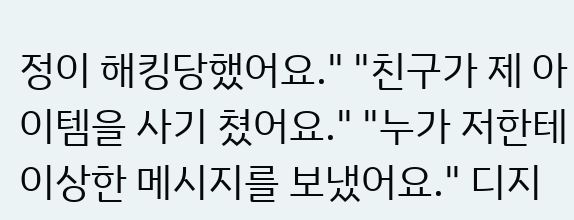정이 해킹당했어요." "친구가 제 아이템을 사기 쳤어요." "누가 저한테 이상한 메시지를 보냈어요." 디지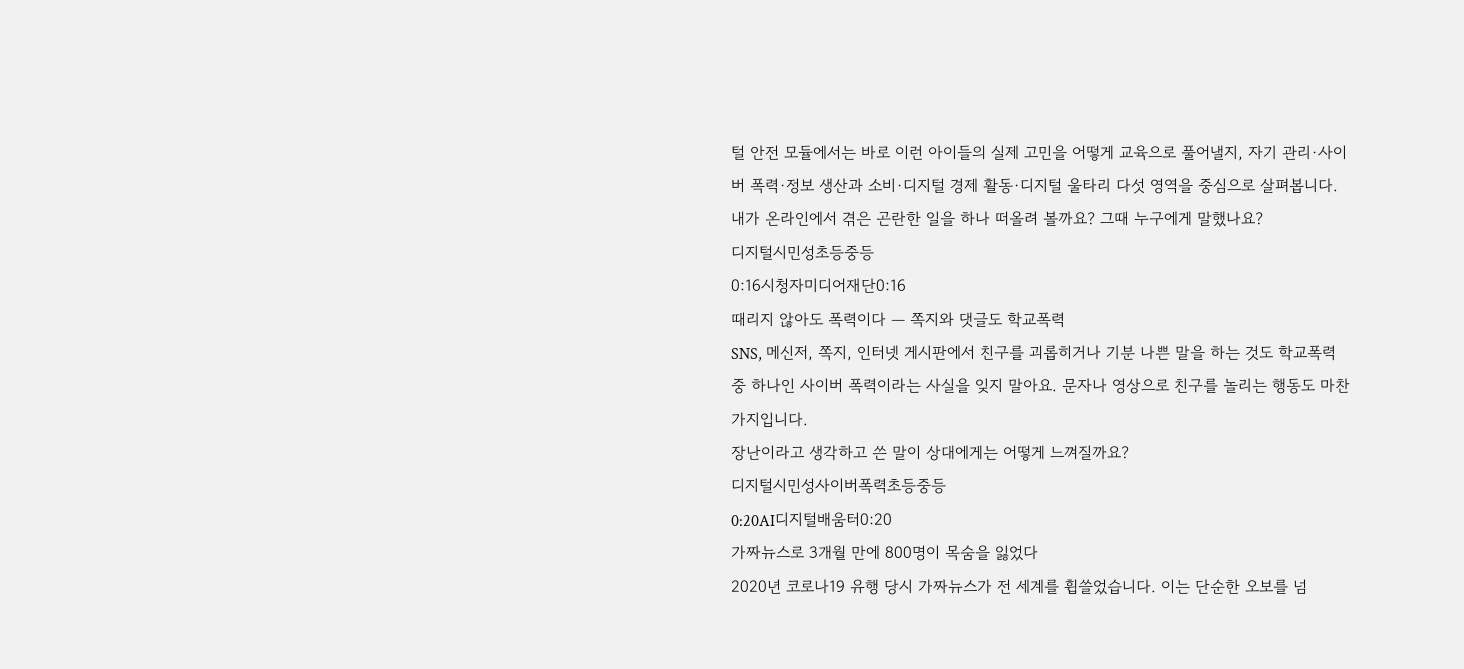털 안전 모듈에서는 바로 이런 아이들의 실제 고민을 어떻게 교육으로 풀어낼지, 자기 관리·사이버 폭력·정보 생산과 소비·디지털 경제 활동·디지털 울타리 다섯 영역을 중심으로 살펴봅니다.
내가 온라인에서 겪은 곤란한 일을 하나 떠올려 볼까요? 그때 누구에게 말했나요?
디지털시민성초등중등
0:16시청자미디어재단0:16
때리지 않아도 폭력이다 — 쪽지와 댓글도 학교폭력
SNS, 메신저, 쪽지, 인터넷 게시판에서 친구를 괴롭히거나 기분 나쁜 말을 하는 것도 학교폭력 중 하나인 사이버 폭력이라는 사실을 잊지 말아요. 문자나 영상으로 친구를 놀리는 행동도 마찬가지입니다.
장난이라고 생각하고 쓴 말이 상대에게는 어떻게 느껴질까요?
디지털시민성사이버폭력초등중등
0:20AI디지털배움터0:20
가짜뉴스로 3개월 만에 800명이 목숨을 잃었다
2020년 코로나19 유행 당시 가짜뉴스가 전 세계를 휩쓸었습니다. 이는 단순한 오보를 넘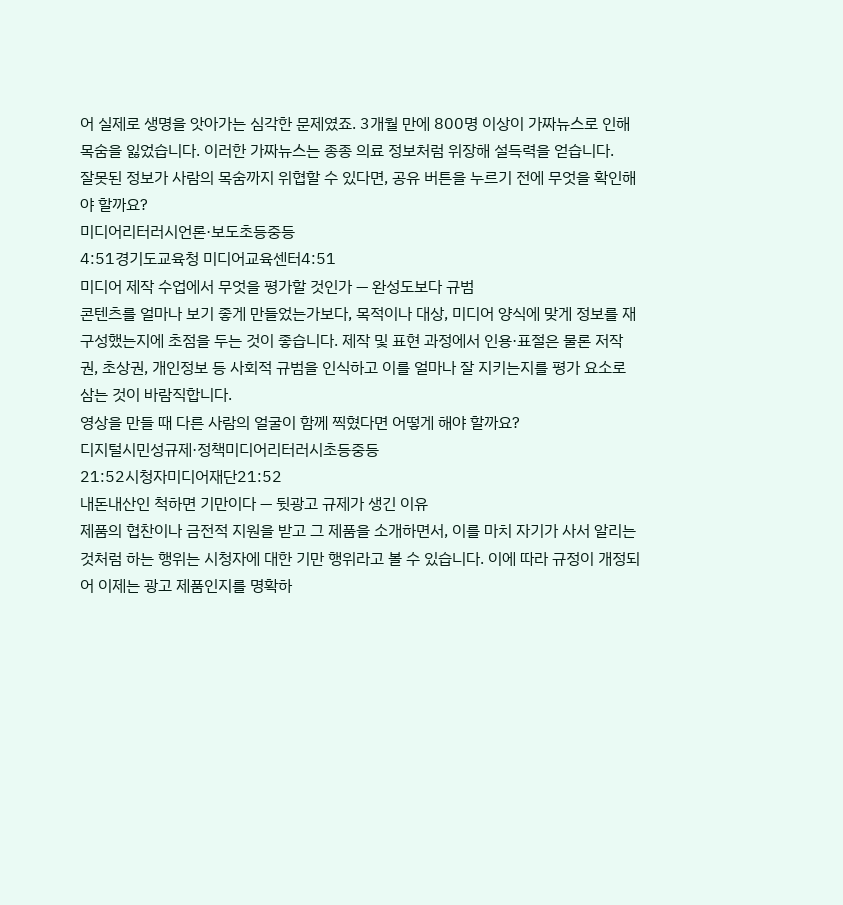어 실제로 생명을 앗아가는 심각한 문제였죠. 3개월 만에 800명 이상이 가짜뉴스로 인해 목숨을 잃었습니다. 이러한 가짜뉴스는 종종 의료 정보처럼 위장해 설득력을 얻습니다.
잘못된 정보가 사람의 목숨까지 위협할 수 있다면, 공유 버튼을 누르기 전에 무엇을 확인해야 할까요?
미디어리터러시언론·보도초등중등
4:51경기도교육청 미디어교육센터4:51
미디어 제작 수업에서 무엇을 평가할 것인가 — 완성도보다 규범
콘텐츠를 얼마나 보기 좋게 만들었는가보다, 목적이나 대상, 미디어 양식에 맞게 정보를 재구성했는지에 초점을 두는 것이 좋습니다. 제작 및 표현 과정에서 인용·표절은 물론 저작권, 초상권, 개인정보 등 사회적 규범을 인식하고 이를 얼마나 잘 지키는지를 평가 요소로 삼는 것이 바람직합니다.
영상을 만들 때 다른 사람의 얼굴이 함께 찍혔다면 어떻게 해야 할까요?
디지털시민성규제·정책미디어리터러시초등중등
21:52시청자미디어재단21:52
내돈내산인 척하면 기만이다 — 뒷광고 규제가 생긴 이유
제품의 협찬이나 금전적 지원을 받고 그 제품을 소개하면서, 이를 마치 자기가 사서 알리는 것처럼 하는 행위는 시청자에 대한 기만 행위라고 볼 수 있습니다. 이에 따라 규정이 개정되어 이제는 광고 제품인지를 명확하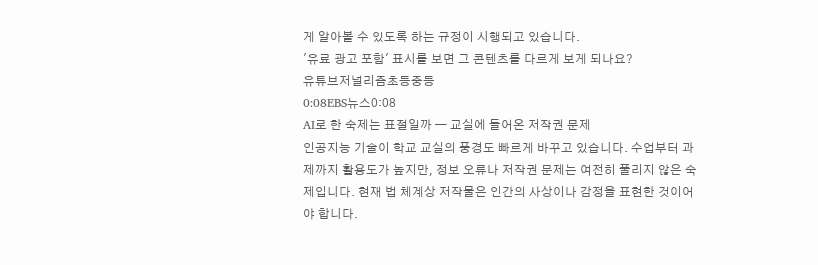게 알아볼 수 있도록 하는 규정이 시행되고 있습니다.
'유료 광고 포함' 표시를 보면 그 콘텐츠를 다르게 보게 되나요?
유튜브저널리즘초등중등
0:08EBS뉴스0:08
AI로 한 숙제는 표절일까 — 교실에 들어온 저작권 문제
인공지능 기술이 학교 교실의 풍경도 빠르게 바꾸고 있습니다. 수업부터 과제까지 활용도가 높지만, 정보 오류나 저작권 문제는 여전히 풀리지 않은 숙제입니다. 현재 법 체계상 저작물은 인간의 사상이나 감정을 표현한 것이어야 합니다.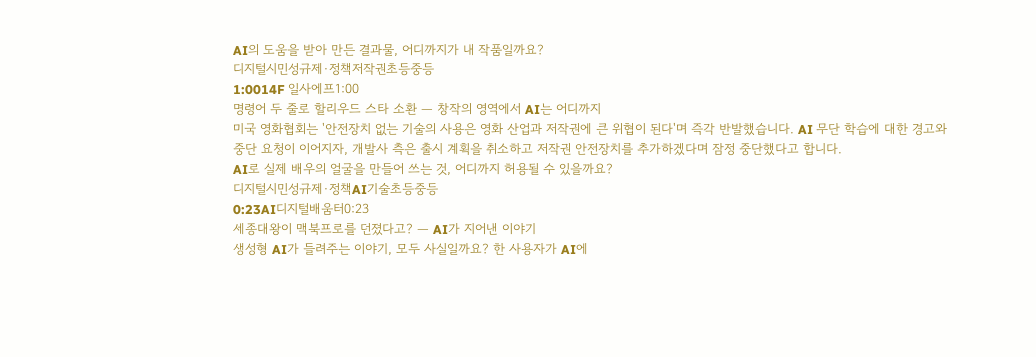AI의 도움을 받아 만든 결과물, 어디까지가 내 작품일까요?
디지털시민성규제·정책저작권초등중등
1:0014F 일사에프1:00
명령어 두 줄로 할리우드 스타 소환 — 창작의 영역에서 AI는 어디까지
미국 영화협회는 '안전장치 없는 기술의 사용은 영화 산업과 저작권에 큰 위협이 된다'며 즉각 반발했습니다. AI 무단 학습에 대한 경고와 중단 요청이 이어지자, 개발사 측은 출시 계획을 취소하고 저작권 안전장치를 추가하겠다며 잠정 중단했다고 합니다.
AI로 실제 배우의 얼굴을 만들어 쓰는 것, 어디까지 허용될 수 있을까요?
디지털시민성규제·정책AI기술초등중등
0:23AI디지털배움터0:23
세종대왕이 맥북프로를 던졌다고? — AI가 지어낸 이야기
생성형 AI가 들려주는 이야기, 모두 사실일까요? 한 사용자가 AI에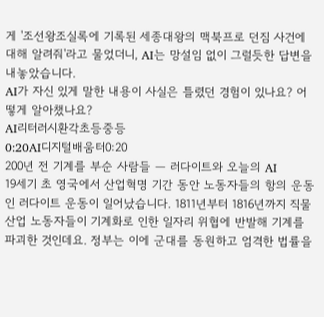게 '조선왕조실록에 기록된 세종대왕의 맥북프로 던짐 사건에 대해 알려줘'라고 물었더니, AI는 망설임 없이 그럴듯한 답변을 내놓았습니다.
AI가 자신 있게 말한 내용이 사실은 틀렸던 경험이 있나요? 어떻게 알아챘나요?
AI리터러시환각초등중등
0:20AI디지털배움터0:20
200년 전 기계를 부순 사람들 — 러다이트와 오늘의 AI
19세기 초 영국에서 산업혁명 기간 동안 노동자들의 항의 운동인 러다이트 운동이 일어났습니다. 1811년부터 1816년까지 직물산업 노동자들이 기계화로 인한 일자리 위협에 반발해 기계를 파괴한 것인데요. 정부는 이에 군대를 동원하고 엄격한 법률을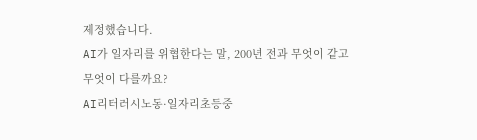제정했습니다.
AI가 일자리를 위협한다는 말, 200년 전과 무엇이 같고 무엇이 다를까요?
AI리터러시노동·일자리초등중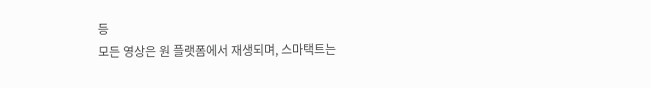등
모든 영상은 원 플랫폼에서 재생되며, 스마택트는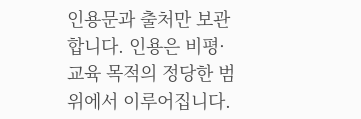인용문과 출처만 보관합니다. 인용은 비평·교육 목적의 정당한 범위에서 이루어집니다.